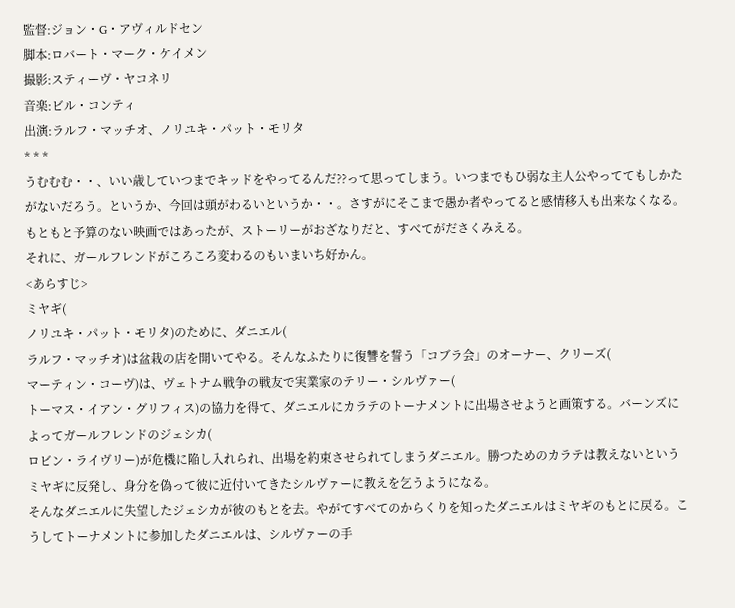監督:ジョン・G・アヴィルドセン
脚本:ロバート・マーク・ケイメン
撮影:スティーヴ・ヤコネリ
音楽:ビル・コンティ
出演:ラルフ・マッチオ、ノリユキ・パット・モリタ
* * *
うむむむ・・、いい歳していつまでキッドをやってるんだ??って思ってしまう。いつまでもひ弱な主人公やっててもしかたがないだろう。というか、今回は頭がわるいというか・・。さすがにそこまで愚か者やってると感情移入も出来なくなる。もともと予算のない映画ではあったが、ストーリーがおざなりだと、すべてがださくみえる。
それに、ガールフレンドがころころ変わるのもいまいち好かん。
<あらすじ>
ミヤギ(
ノリユキ・パット・モリタ)のために、ダニエル(
ラルフ・マッチオ)は盆栽の店を開いてやる。そんなふたりに復讐を誓う「コブラ会」のオーナー、クリーズ(
マーティン・コーヴ)は、ヴェトナム戦争の戦友で実業家のテリー・シルヴァー(
トーマス・イアン・グリフィス)の協力を得て、ダニエルにカラテのトーナメントに出場させようと画策する。バーンズによってガールフレンドのジェシカ(
ロビン・ライヴリー)が危機に陥し入れられ、出場を約束させられてしまうダニエル。勝つためのカラテは教えないというミヤギに反発し、身分を偽って彼に近付いてきたシルヴァーに教えを乞うようになる。
そんなダニエルに失望したジェシカが彼のもとを去。やがてすべてのからくりを知ったダニエルはミヤギのもとに戻る。こうしてトーナメントに参加したダニエルは、シルヴァーの手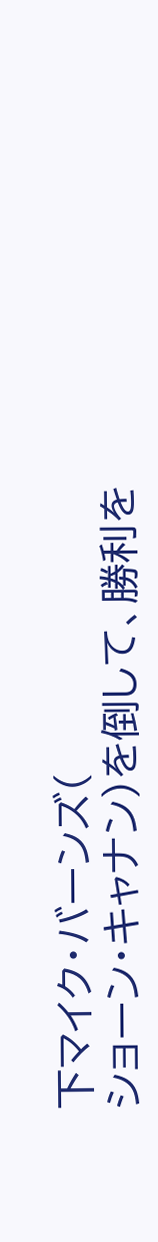下マイク・バーンズ(
ショーン・キャナン)を倒して、勝利を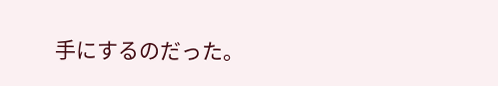手にするのだった。